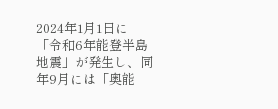2024年1月1日に「令和6年能登半島地震」が発生し、同年9月には「奥能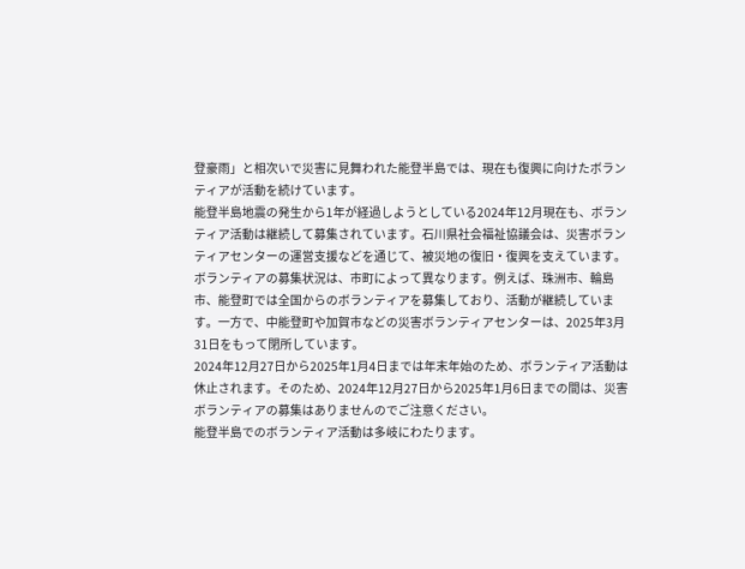登豪雨」と相次いで災害に見舞われた能登半島では、現在も復興に向けたボランティアが活動を続けています。
能登半島地震の発生から1年が経過しようとしている2024年12月現在も、ボランティア活動は継続して募集されています。石川県社会福祉協議会は、災害ボランティアセンターの運営支援などを通じて、被災地の復旧・復興を支えています。
ボランティアの募集状況は、市町によって異なります。例えば、珠洲市、輪島市、能登町では全国からのボランティアを募集しており、活動が継続しています。一方で、中能登町や加賀市などの災害ボランティアセンターは、2025年3月31日をもって閉所しています。
2024年12月27日から2025年1月4日までは年末年始のため、ボランティア活動は休止されます。そのため、2024年12月27日から2025年1月6日までの間は、災害ボランティアの募集はありませんのでご注意ください。
能登半島でのボランティア活動は多岐にわたります。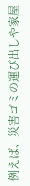例えば、災害ゴミの運び出しや家屋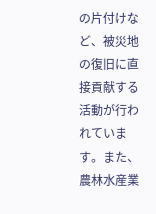の片付けなど、被災地の復旧に直接貢献する活動が行われています。また、農林水産業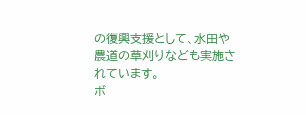の復興支援として、水田や農道の草刈りなども実施されています。
ボ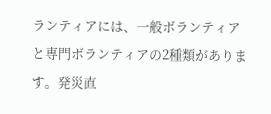ランティアには、一般ボランティアと専門ボランティアの2種類があります。発災直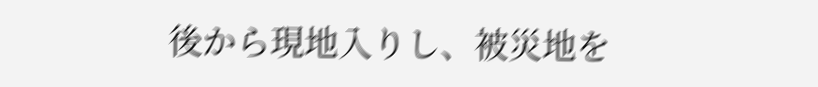後から現地入りし、被災地を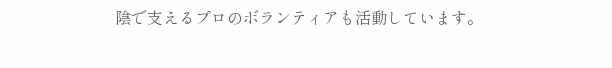陰で支えるプロのボランティアも活動しています。